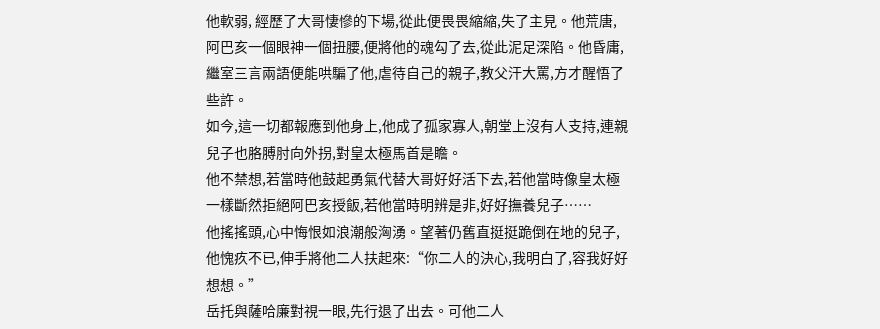他軟弱, 經歷了大哥悽慘的下場,從此便畏畏縮縮,失了主見。他荒唐,阿巴亥一個眼神一個扭腰,便將他的魂勾了去,從此泥足深陷。他昏庸,繼室三言兩語便能哄騙了他,虐待自己的親子,教父汗大罵,方才醒悟了些許。
如今,這一切都報應到他身上,他成了孤家寡人,朝堂上沒有人支持,連親兒子也胳膊肘向外拐,對皇太極馬首是瞻。
他不禁想,若當時他鼓起勇氣代替大哥好好活下去,若他當時像皇太極一樣斷然拒絕阿巴亥授飯,若他當時明辨是非,好好撫養兒子……
他搖搖頭,心中悔恨如浪潮般洶湧。望著仍舊直挺挺跪倒在地的兒子,他愧疚不已,伸手將他二人扶起來:“你二人的決心,我明白了,容我好好想想。”
岳托與薩哈廉對視一眼,先行退了出去。可他二人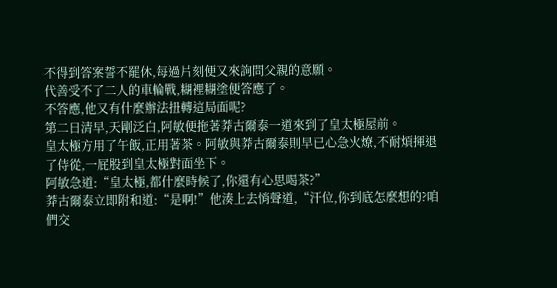不得到答案誓不罷休,每過片刻便又來詢問父親的意願。
代善受不了二人的車輪戰,糊裡糊塗便答應了。
不答應,他又有什麼辦法扭轉這局面呢?
第二日清早,天剛泛白,阿敏便拖著莽古爾泰一道來到了皇太極屋前。
皇太極方用了午飯,正用著茶。阿敏與莽古爾泰則早已心急火燎,不耐煩揮退了侍從,一屁股到皇太極對面坐下。
阿敏急道:“皇太極,都什麼時候了,你還有心思喝茶?”
莽古爾泰立即附和道:“是啊!”他湊上去悄聲道,“汗位,你到底怎麼想的?咱們交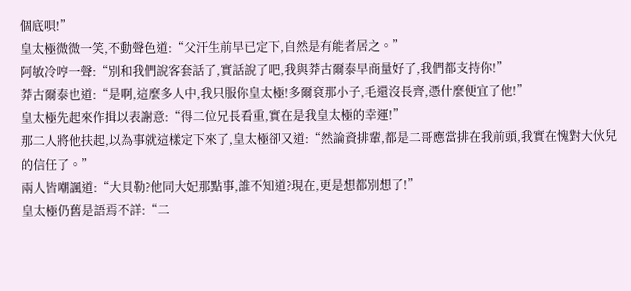個底唄!”
皇太極微微一笑,不動聲色道:“父汗生前早已定下,自然是有能者居之。”
阿敏冷哼一聲:“別和我們說客套話了,實話說了吧,我與莽古爾泰早商量好了,我們都支持你!”
莽古爾泰也道:“是啊,這麼多人中,我只服你皇太極!多爾袞那小子,毛還沒長齊,憑什麼便宜了他!”
皇太極先起來作揖以表謝意:“得二位兄長看重,實在是我皇太極的幸運!”
那二人將他扶起,以為事就這樣定下來了,皇太極卻又道:“然論資排輩,都是二哥應當排在我前頭,我實在愧對大伙兒的信任了。”
兩人皆嘲諷道:“大貝勒?他同大妃那點事,誰不知道?現在,更是想都別想了!”
皇太極仍舊是語焉不詳:“二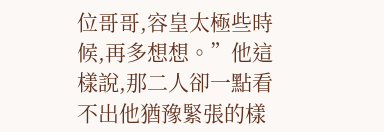位哥哥,容皇太極些時候,再多想想。”他這樣說,那二人卻一點看不出他猶豫緊張的樣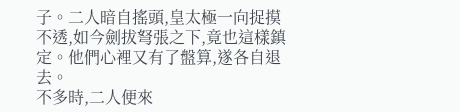子。二人暗自搖頭,皇太極一向捉摸不透,如今劍拔弩張之下,竟也這樣鎮定。他們心裡又有了盤算,遂各自退去。
不多時,二人便來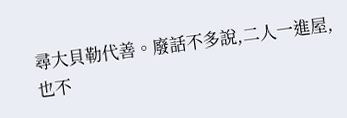尋大貝勒代善。廢話不多說,二人一進屋,也不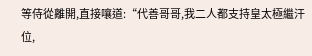等侍從離開,直接嚷道:“代善哥哥,我二人都支持皇太極繼汗位,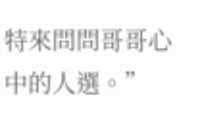特來問問哥哥心中的人選。”